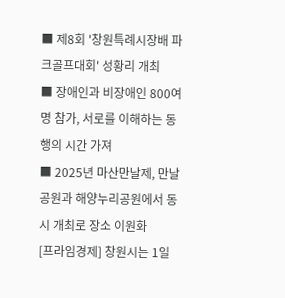■ 제8회 '창원특례시장배 파크골프대회' 성황리 개최
■ 장애인과 비장애인 800여명 참가, 서로를 이해하는 동행의 시간 가져
■ 2025년 마산만날제, 만날공원과 해양누리공원에서 동시 개최로 장소 이원화
[프라임경제] 창원시는 1일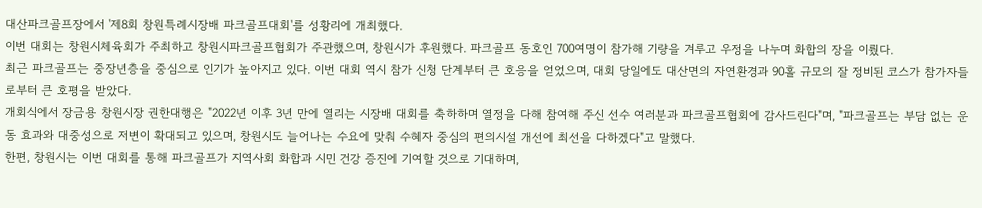대산파크골프장에서 '제8회 창원특례시장배 파크골프대회'를 성황리에 개최했다.
이번 대회는 창원시체육회가 주최하고 창원시파크골프협회가 주관했으며, 창원시가 후원했다. 파크골프 동호인 700여명이 참가해 기량을 겨루고 우정을 나누며 화합의 장을 이뤘다.
최근 파크골프는 중장년층을 중심으로 인기가 높아지고 있다. 이번 대회 역시 참가 신청 단계부터 큰 호응을 얻었으며, 대회 당일에도 대산면의 자연환경과 90홀 규모의 잘 정비된 코스가 참가자들로부터 큰 호평을 받았다.
개회식에서 장금용 창원시장 권한대행은 "2022년 이후 3년 만에 열리는 시장배 대회를 축하하며 열정을 다해 참여해 주신 선수 여러분과 파크골프협회에 감사드린다"며, "파크골프는 부담 없는 운동 효과와 대중성으로 저변이 확대되고 있으며, 창원시도 늘어나는 수요에 맞춰 수혜자 중심의 편의시설 개선에 최선을 다하겠다"고 말했다.
한편, 창원시는 이번 대회를 통해 파크골프가 지역사회 화합과 시민 건강 증진에 기여할 것으로 기대하며,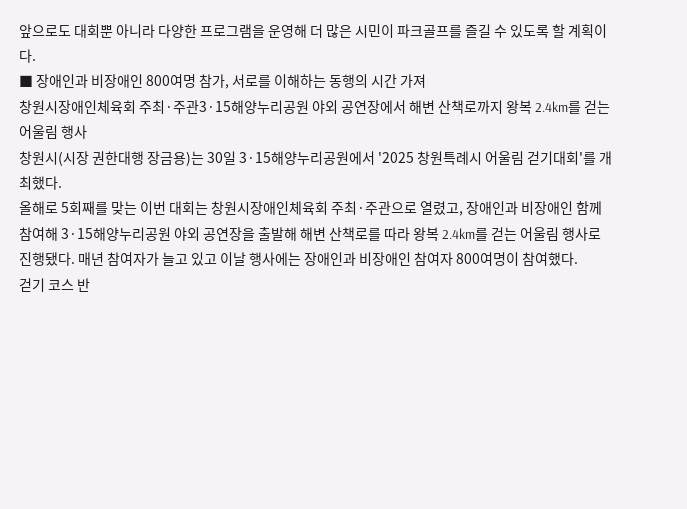앞으로도 대회뿐 아니라 다양한 프로그램을 운영해 더 많은 시민이 파크골프를 즐길 수 있도록 할 계획이다.
■ 장애인과 비장애인 800여명 참가, 서로를 이해하는 동행의 시간 가져
창원시장애인체육회 주최·주관3·15해양누리공원 야외 공연장에서 해변 산책로까지 왕복 2.4km를 걷는 어울림 행사
창원시(시장 권한대행 장금용)는 30일 3·15해양누리공원에서 '2025 창원특례시 어울림 걷기대회'를 개최했다.
올해로 5회째를 맞는 이번 대회는 창원시장애인체육회 주최·주관으로 열렸고, 장애인과 비장애인 함께 참여해 3·15해양누리공원 야외 공연장을 출발해 해변 산책로를 따라 왕복 2.4km를 걷는 어울림 행사로 진행됐다. 매년 참여자가 늘고 있고 이날 행사에는 장애인과 비장애인 참여자 800여명이 참여했다.
걷기 코스 반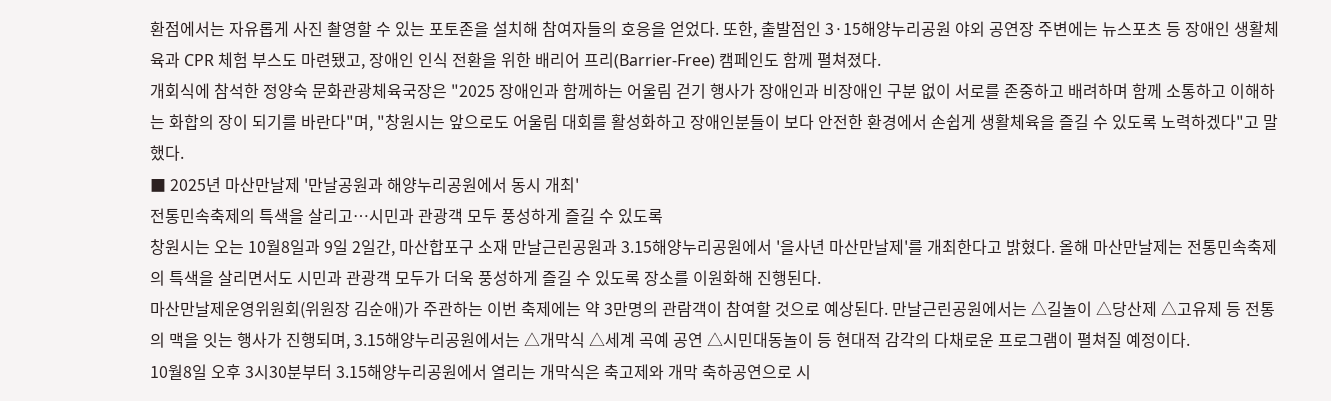환점에서는 자유롭게 사진 촬영할 수 있는 포토존을 설치해 참여자들의 호응을 얻었다. 또한, 출발점인 3·15해양누리공원 야외 공연장 주변에는 뉴스포츠 등 장애인 생활체육과 CPR 체험 부스도 마련됐고, 장애인 인식 전환을 위한 배리어 프리(Barrier-Free) 캠페인도 함께 펼쳐졌다.
개회식에 참석한 정양숙 문화관광체육국장은 "2025 장애인과 함께하는 어울림 걷기 행사가 장애인과 비장애인 구분 없이 서로를 존중하고 배려하며 함께 소통하고 이해하는 화합의 장이 되기를 바란다"며, "창원시는 앞으로도 어울림 대회를 활성화하고 장애인분들이 보다 안전한 환경에서 손쉽게 생활체육을 즐길 수 있도록 노력하겠다"고 말했다.
■ 2025년 마산만날제 '만날공원과 해양누리공원에서 동시 개최'
전통민속축제의 특색을 살리고…시민과 관광객 모두 풍성하게 즐길 수 있도록
창원시는 오는 10월8일과 9일 2일간, 마산합포구 소재 만날근린공원과 3.15해양누리공원에서 '을사년 마산만날제'를 개최한다고 밝혔다. 올해 마산만날제는 전통민속축제의 특색을 살리면서도 시민과 관광객 모두가 더욱 풍성하게 즐길 수 있도록 장소를 이원화해 진행된다.
마산만날제운영위원회(위원장 김순애)가 주관하는 이번 축제에는 약 3만명의 관람객이 참여할 것으로 예상된다. 만날근린공원에서는 △길놀이 △당산제 △고유제 등 전통의 맥을 잇는 행사가 진행되며, 3.15해양누리공원에서는 △개막식 △세계 곡예 공연 △시민대동놀이 등 현대적 감각의 다채로운 프로그램이 펼쳐질 예정이다.
10월8일 오후 3시30분부터 3.15해양누리공원에서 열리는 개막식은 축고제와 개막 축하공연으로 시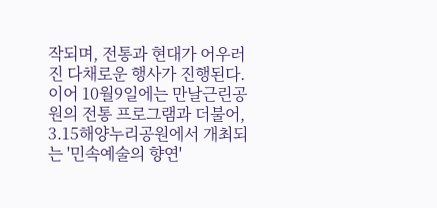작되며, 전통과 현대가 어우러진 다채로운 행사가 진행된다. 이어 10월9일에는 만날근린공원의 전통 프로그램과 더불어, 3.15해양누리공원에서 개최되는 '민속예술의 향연'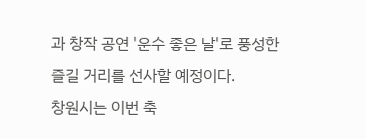과 창작 공연 '운수 좋은 날'로 풍성한 즐길 거리를 선사할 예정이다.
창원시는 이번 축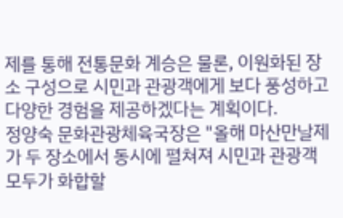제를 통해 전통문화 계승은 물론, 이원화된 장소 구성으로 시민과 관광객에게 보다 풍성하고 다양한 경험을 제공하겠다는 계획이다.
정양숙 문화관광체육국장은 "올해 마산만날제가 두 장소에서 동시에 펼쳐져 시민과 관광객 모두가 화합할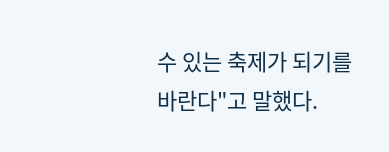수 있는 축제가 되기를 바란다"고 말했다.